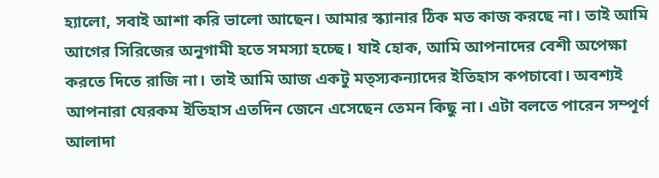হ্যালো, সবাই আশা করি ভালো আছেন। আমার স্ক্যানার ঠিক মত কাজ করছে না। তাই আমি আগের সিরিজের অনুগামী হতে সমস্যা হচ্ছে। যাই হোক, আমি আপনাদের বেশী অপেক্ষা করতে দিতে রাজি না। তাই আমি আজ একটু মত্স্যকন্যাদের ইতিহাস কপচাবো। অবশ্যই আপনারা যেরকম ইতিহাস এতদিন জেনে এসেছেন তেমন কিছু না। এটা বলতে পারেন সম্পূর্ণ আলাদা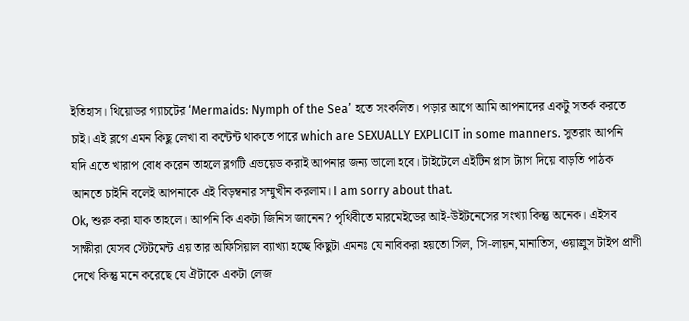ইতিহাস। থিয়োডর গ্যাচটের ‘Mermaids: Nymph of the Sea’ হতে সংকলিত। পড়ার আগে আমি আপনাদের একটু সতর্ক করতে চাই। এই ব্লগে এমন কিছু লেখা বা কন্টেন্ট থাকতে পারে which are SEXUALLY EXPLICIT in some manners. সুতরাং আপনি যদি এতে খারাপ বোধ করেন তাহলে ব্লগটি এভয়েড করাই আপনার জন্য ভালো হবে। টাইটেলে এইটিন প্লাস ট্যাগ দিয়ে বাড়তি পাঠক আনতে চাইনি বলেই আপনাকে এই বিড়ম্বনার সম্মুখীন করলাম। I am sorry about that.
Ok, শুরু করা যাক তাহলে। আপনি কি একটা জিনিস জানেন? পৃথিবীতে মারমেইডের আই-উইটনেসের সংখ্যা কিন্তু অনেক। এইসব সাক্ষীরা যেসব স্টেটমেন্ট এয় তার অফিসিয়াল ব্যাখ্যা হচ্ছে কিছুটা এমনঃ যে নাবিকরা হয়তো সিল, সি-লায়ন,মানাতিস, ওয়াল্রুস টাইপ প্রাণী দেখে কিন্তু মনে করেছে যে ঐটাকে একটা লেজ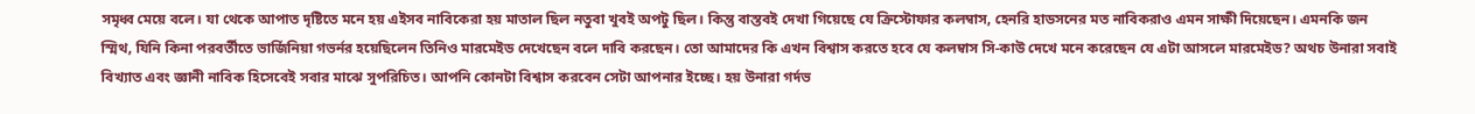সমৃধ্ব মেয়ে বলে। যা থেকে আপাত দৃষ্টিতে মনে হয় এইসব নাবিকেরা হয় মাতাল ছিল নতুবা খুবই অপটু ছিল। কিন্তু বাস্তবই দেখা গিয়েছে যে ক্রিস্টোফার কলম্বাস, হেনরি হাডসনের মত নাবিকরাও এমন সাক্ষী দিয়েছেন। এমনকি জন স্মিথ, যিনি কিনা পরবর্তীতে ভার্জিনিয়া গভর্নর হয়েছিলেন তিনিও মারমেইড দেখেছেন বলে দাবি করছেন। তো আমাদের কি এখন বিশ্বাস করতে হবে যে কলম্বাস সি-কাউ দেখে মনে করেছেন যে এটা আসলে মারমেইড? অথচ উনারা সবাই বিখ্যাত এবং জ্ঞানী নাবিক হিসেবেই সবার মাঝে সুপরিচিত। আপনি কোনটা বিশ্বাস করবেন সেটা আপনার ইচ্ছে। হয় উনারা গর্দভ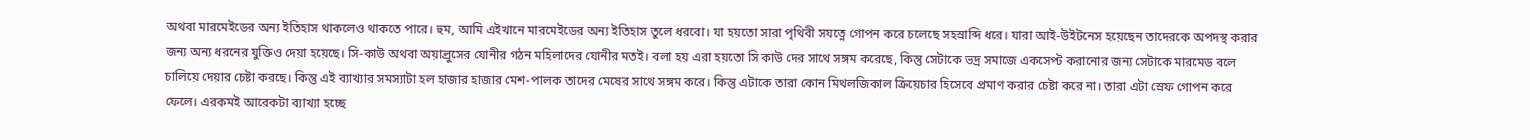অথবা মারমেইডের অন্য ইতিহাস থাকলেও থাকতে পারে। হুম, আমি এইখানে মারমেইডের অন্য ইতিহাস তুলে ধরবো। যা হয়তো সারা পৃথিবী সযত্নে গোপন করে চলেছে সহস্রাব্দি ধরে। যারা আই-উইটনেস হয়েছেন তাদেরকে অপদস্থ করার জন্য অন্য ধরনের যুক্তিও দেয়া হয়েছে। সি-কাউ অথবা অয়াল্রুসের যোনীর গঠন মহিলাদের যোনীর মতই। বলা হয় এরা হয়তো সি কাউ দের সাথে সঙ্গম করেছে, কিন্তু সেটাকে ভদ্র সমাজে একসেপ্ট করানোর জন্য সেটাকে মারমেড বলে চালিয়ে দেয়ার চেষ্টা করছে। কিন্তু এই ব্যাখ্যার সমস্যাটা হল হাজার হাজার মেশ-পালক তাদের মেষের সাথে সঙ্গম করে। কিন্তু এটাকে তারা কোন মিথলজিকাল ক্রিয়েচার হিসেবে প্রমাণ করার চেষ্টা করে না। তারা এটা স্রেফ গোপন করে ফেলে। এরকমই আরেকটা ব্যাখ্যা হচ্ছে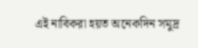এই নাবিকরা হয়ত অনেকদিন সমুদ্র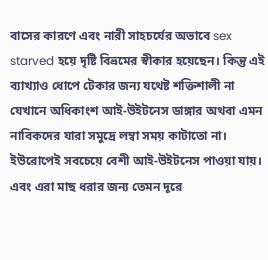বাসের কারণে এবং নারী সাহচর্যের অভাবে sex starved হয়ে দৃষ্টি বিভ্রমের স্বীকার হয়েছেন। কিন্তু এই ব্যাখ্যাও ধোপে টেকার জন্য যথেষ্ট শক্তিশালী না যেখানে অধিকাংশ আই-উইটনেস ডাঙ্গার অথবা এমন নাবিকদের যারা সমুদ্রে লম্বা সময় কাটাতো না। ইউরোপেই সবচেয়ে বেশী আই-উইটনেস পাওয়া যায়। এবং এরা মাছ ধরার জন্য তেমন দূরে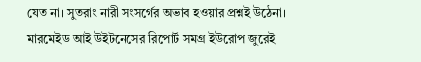যেত না। সুতরাং নারী সংসর্গের অভাব হওয়ার প্রশ্নই উঠেনা।
মারমেইড আই উইটনেসের রিপোর্ট সমগ্র ইউরোপ জুরেই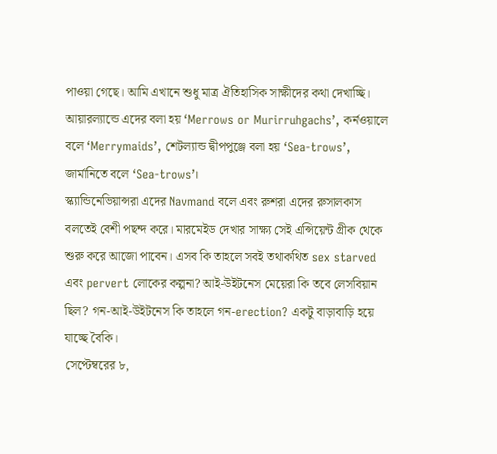পাওয়া গেছে। আমি এখানে শুধু মাত্র ঐতিহাসিক সাক্ষীদের কথা দেখাচ্ছি। আয়ারল্যান্ডে এদের বলা হয় ‘Merrows or Murirruhgachs’, কর্নওয়ালে বলে ‘Merrymaids’, শেটল্যান্ড দ্বীপপুঞ্জে বলা হয় ‘Sea-trows’, জার্মানিতে বলে ‘Sea-trows’।
স্ক্যান্ডিনেভিয়ান্সরা এদের Navmand বলে এবং রুশরা এদের রুসালকাস বলতেই বেশী পছন্দ করে। মারমেইড দেখার সাক্ষ্য সেই এন্সিয়েন্ট গ্রীক থেকে শুরু করে আজো পাবেন। এসব কি তাহলে সবই তথাকথিত sex starved এবং pervert লোকের কল্পনা? আই-উইটনেস মেয়েরা কি তবে লেসবিয়ান ছিল? গন-আই-উইটনেস কি তাহলে গন-erection? একটু বাড়াবাড়ি হয়ে যাচ্ছে বৈকি।
সেপ্টেম্বরের ৮,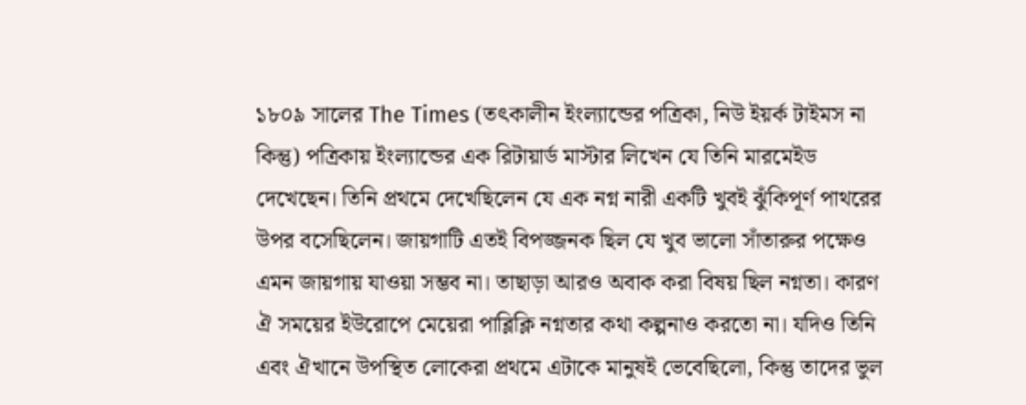১৮০৯ সালের The Times (তৎকালীন ইংল্যান্ডের পত্রিকা, নিউ ইয়র্ক টাইমস না কিন্তু) পত্রিকায় ইংল্যান্ডের এক রিটায়ার্ড মাস্টার লিখেন যে তিনি মারমেইড দেখেছেন। তিনি প্রথমে দেখেছিলেন যে এক নগ্ন নারী একটি খুবই ঝুঁকিপূর্ণ পাথরের উপর বসেছিলেন। জায়গাটি এতই বিপজ্জনক ছিল যে খুব ভালো সাঁতারুর পক্ষেও এমন জায়গায় যাওয়া সম্ভব না। তাছাড়া আরও অবাক করা বিষয় ছিল নগ্নতা। কারণ ঐ সময়ের ইউরোপে মেয়েরা পাব্লিক্লি নগ্নতার কথা কল্পনাও করতো না। যদিও তিনি এবং ঐখানে উপস্থিত লোকেরা প্রথমে এটাকে মানুষই ভেবেছিলো, কিন্তু তাদের ভুল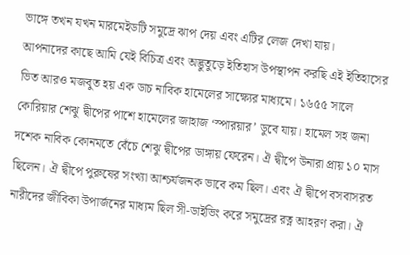ভাঙ্গে তখন যখন মারমেইডটি সমুদ্রে ঝাপ দেয় এবং এটির লেজ দেখা যায়।
আপনাদের কাছে আমি যেই বিচিত্র এবং অদ্ভুতুড়ে ইতিহাস উপস্থাপন করছি এই ইতিহাসের ভিত আরও মজবুত হয় এক ডাচ নাবিক হামেলের সাক্ষ্যের মাধ্যমে। ১৬৫৫ সালে কোরিয়ার শেঝু দ্বীপের পাশে হামেলের জাহাজ ‘স্পারয়ার’ ডুবে যায়। হামেল সহ জনা দশেক নাবিক কোনমতে বেঁচে শেঝু দ্বীপের ডাঙ্গায় ফেরেন। ঐ দ্বীপে উনারা প্রায় ১০ মাস ছিলেন। ঐ দ্বীপে পুরুষের সংখ্যা আশ্চর্যজনক ভাবে কম ছিল। এবং ঐ দ্বীপে বসবাসরত নারীদের জীবিকা উপার্জনের মাধ্যম ছিল সী-ডাইভিং করে সমুদ্রের রত্ন আহরণ করা। ঐ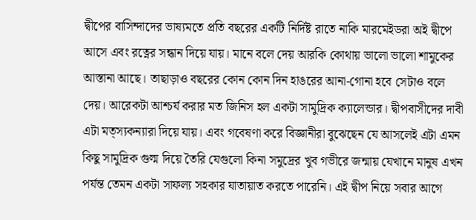দ্বীপের বাসিন্দাদের ভাষ্যমতে প্রতি বছরের একটি নির্দিষ্ট রাতে নাকি মারমেইডরা অই দ্বীপে আসে এবং রত্নের সন্ধান দিয়ে যায়। মানে বলে দেয় আরকি কোথায় ভালো ভালো শামুকের আস্তানা আছে। তাছাড়াও বছরের কোন কোন দিন হাঙরের আনা-গোনা হবে সেটাও বলে দেয়। আরেকটা আশ্চর্য করার মত জিনিস হল একটা সামুদ্রিক ক্যালেন্ডার। দ্বীপবাসীদের দাবী এটা মত্স্যকন্যারা দিয়ে যায়। এবং গবেষণা করে বিজ্ঞানীরা বুঝেছেন যে আসলেই এটা এমন কিছু সামুদ্রিক গুল্ম দিয়ে তৈরি যেগুলো কিনা সমুদ্রের খুব গভীরে জন্মায় যেখানে মানুষ এখন পর্যন্ত তেমন একটা সাফল্য সহকার যাতায়াত করতে পারেনি। এই দ্বীপ নিয়ে সবার আগে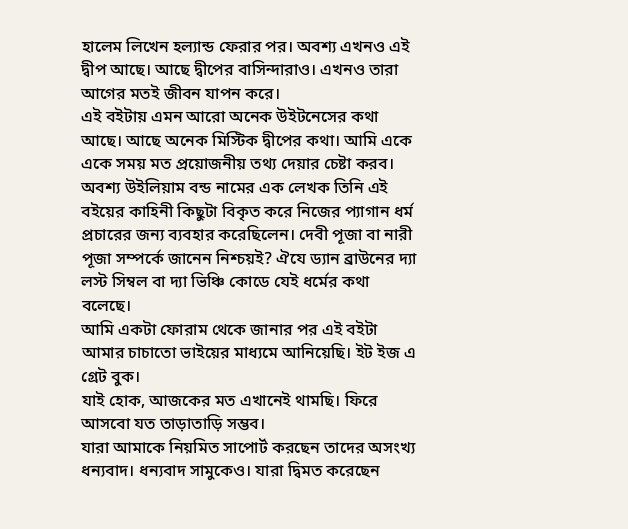হালেম লিখেন হল্যান্ড ফেরার পর। অবশ্য এখনও এই দ্বীপ আছে। আছে দ্বীপের বাসিন্দারাও। এখনও তারা আগের মতই জীবন যাপন করে।
এই বইটায় এমন আরো অনেক উইটনেসের কথা আছে। আছে অনেক মিস্টিক দ্বীপের কথা। আমি একে একে সময় মত প্রয়োজনীয় তথ্য দেয়ার চেষ্টা করব।
অবশ্য উইলিয়াম বন্ড নামের এক লেখক তিনি এই বইয়ের কাহিনী কিছুটা বিকৃত করে নিজের প্যাগান ধর্ম প্রচারের জন্য ব্যবহার করেছিলেন। দেবী পূজা বা নারী পূজা সম্পর্কে জানেন নিশ্চয়ই? ঐযে ড্যান ব্রাউনের দ্যা লস্ট সিম্বল বা দ্যা ভিঞ্চি কোডে যেই ধর্মের কথা বলেছে।
আমি একটা ফোরাম থেকে জানার পর এই বইটা আমার চাচাতো ভাইয়ের মাধ্যমে আনিয়েছি। ইট ইজ এ গ্রেট বুক।
যাই হোক, আজকের মত এখানেই থামছি। ফিরে আসবো যত তাড়াতাড়ি সম্ভব।
যারা আমাকে নিয়মিত সাপোর্ট করছেন তাদের অসংখ্য ধন্যবাদ। ধন্যবাদ সামুকেও। যারা দ্বিমত করেছেন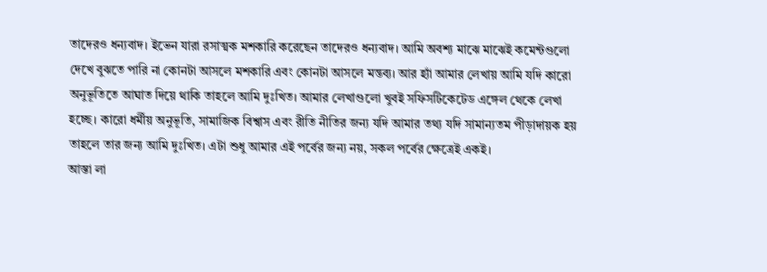তাদেরও ধন্যবাদ। ইভেন যারা রসাত্মক মশকারি করেছেন তাদেরও ধন্যবাদ। আমি অবশ্য মাঝে মাঝেই কমেন্টগুলো দেখে বুঝতে পারি না কোনটা আসলে মশকারি এবং কোনটা আসলে মন্তব্য। আর হ্যাঁ আমার লেখায় আমি যদি কারো অনুভূতিতে আঘাত দিয়ে থাকি তাহলে আমি দুঃখিত। আমার লেখাগুলো খুবই সফিসটিকেটেড এঙ্গেল থেকে লেখা হচ্ছে। কারো ধর্মীয় অনুভূতি, সামাজিক বিশ্বাস এবং রীতি নীতির জন্য যদি আমার তথ্য যদি সামান্যতম পীড়াদায়ক হয় তাহলে তার জন্য আমি দুঃখিত। এটা শুধু আমার এই পর্বের জন্য নয়, সকল পর্বের ক্ষেত্রেই একই।
আস্তা লা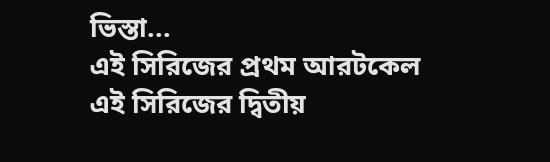ভিস্তা...
এই সিরিজের প্রথম আরটকেল
এই সিরিজের দ্বিতীয়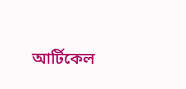আর্টিকেল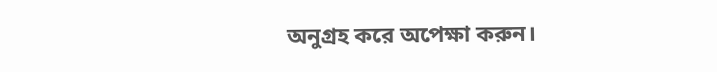অনুগ্রহ করে অপেক্ষা করুন।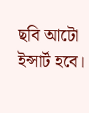ছবি আটো ইন্সার্ট হবে।